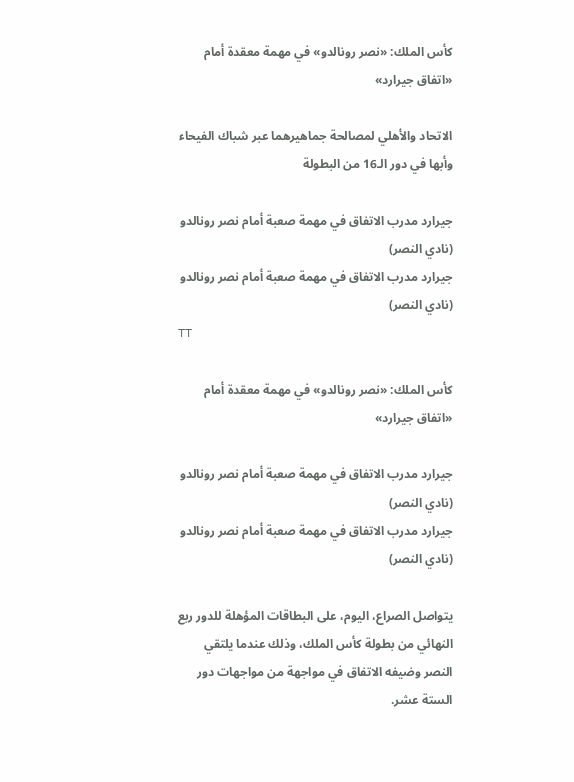كأس الملك: «نصر رونالدو» في مهمة معقدة أمام «اتفاق جيرارد»

الاتحاد والأهلي لمصالحة جماهيرهما عبر شباك الفيحاء وأبها في دور الـ16 من البطولة

جيرارد مدرب الاتفاق في مهمة صعبة أمام نصر رونالدو (نادي النصر)
جيرارد مدرب الاتفاق في مهمة صعبة أمام نصر رونالدو (نادي النصر)
TT

كأس الملك: «نصر رونالدو» في مهمة معقدة أمام «اتفاق جيرارد»

جيرارد مدرب الاتفاق في مهمة صعبة أمام نصر رونالدو (نادي النصر)
جيرارد مدرب الاتفاق في مهمة صعبة أمام نصر رونالدو (نادي النصر)

يتواصل الصراع، اليوم، على البطاقات المؤهلة للدور ربع النهائي من بطولة كأس الملك، وذلك عندما يلتقي النصر وضيفه الاتفاق في مواجهة من مواجهات دور الستة عشر.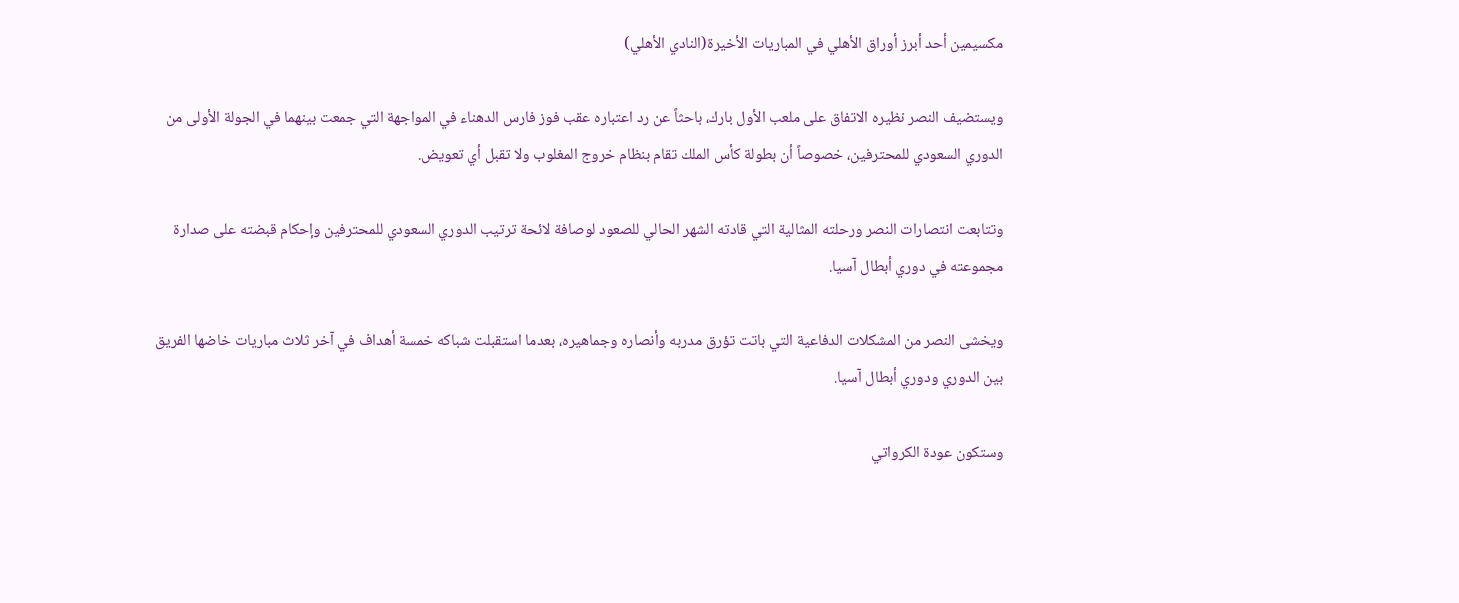مكسيمين أحد أبرز أوراق الأهلي في المباريات الأخيرة(النادي الأهلي)

ويستضيف النصر نظيره الاتفاق على ملعب الأول بارك، باحثاً عن رد اعتباره عقب فوز فارس الدهناء في المواجهة التي جمعت بينهما في الجولة الأولى من الدوري السعودي للمحترفين، خصوصاً أن بطولة كأس الملك تقام بنظام خروج المغلوب ولا تقبل أي تعويض.

وتتابعت انتصارات النصر ورحلته المثالية التي قادته الشهر الحالي للصعود لوصافة لائحة ترتيب الدوري السعودي للمحترفين وإحكام قبضته على صدارة مجموعته في دوري أبطال آسيا.

ويخشى النصر من المشكلات الدفاعية التي باتت تؤرق مدربه وأنصاره وجماهيره، بعدما استقبلت شباكه خمسة أهداف في آخر ثلاث مباريات خاضها الفريق بين الدوري ودوري أبطال آسيا.

وستكون عودة الكرواتي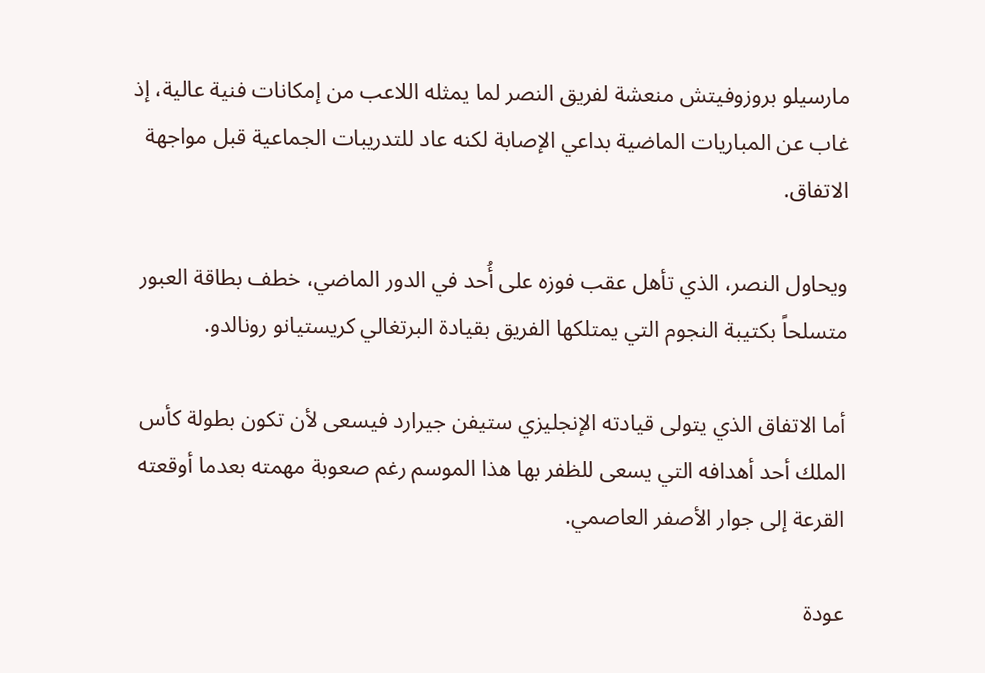مارسيلو بروزوفيتش منعشة لفريق النصر لما يمثله اللاعب من إمكانات فنية عالية، إذ غاب عن المباريات الماضية بداعي الإصابة لكنه عاد للتدريبات الجماعية قبل مواجهة الاتفاق.

ويحاول النصر، الذي تأهل عقب فوزه على أُحد في الدور الماضي، خطف بطاقة العبور متسلحاً بكتيبة النجوم التي يمتلكها الفريق بقيادة البرتغالي كريستيانو رونالدو.

أما الاتفاق الذي يتولى قيادته الإنجليزي ستيفن جيرارد فيسعى لأن تكون بطولة كأس الملك أحد أهدافه التي يسعى للظفر بها هذا الموسم رغم صعوبة مهمته بعدما أوقعته القرعة إلى جوار الأصفر العاصمي.

عودة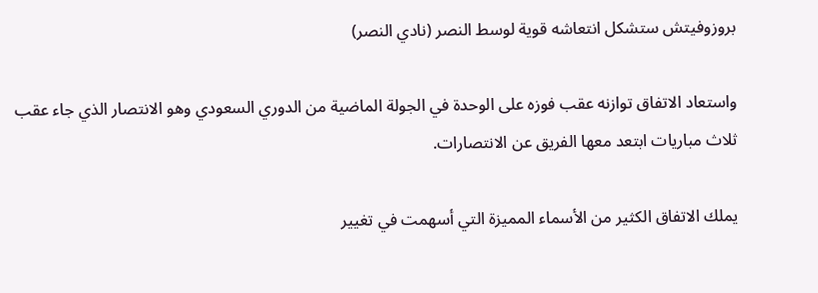بروزوفيتش ستشكل انتعاشه قوية لوسط النصر (نادي النصر)

واستعاد الاتفاق توازنه عقب فوزه على الوحدة في الجولة الماضية من الدوري السعودي وهو الانتصار الذي جاء عقب ثلاث مباريات ابتعد معها الفريق عن الانتصارات.

يملك الاتفاق الكثير من الأسماء المميزة التي أسهمت في تغيير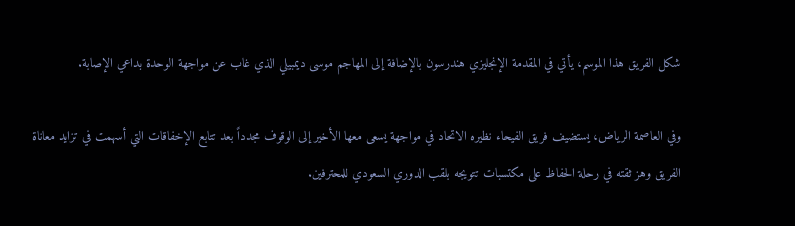شكل الفريق هذا الموسم، يأتي في المقدمة الإنجليزي هندرسون بالإضافة إلى المهاجم موسى ديمبيلي الذي غاب عن مواجهة الوحدة بداعي الإصابة.

وفي العاصمة الرياض، يستضيف فريق الفيحاء نظيره الاتحاد في مواجهة يسعى معها الأخير إلى الوقوف مجدداً بعد تتابع الإخفاقات التي أسهمت في تزايد معاناة الفريق وهز ثقته في رحلة الحفاظ على مكتسبات تتويجه بلقب الدوري السعودي للمحترفين.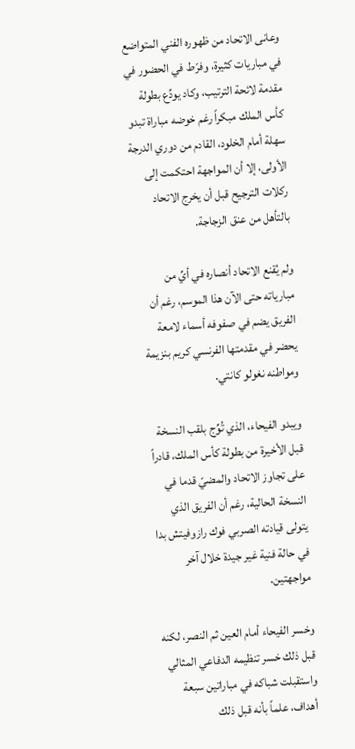وعانى الاتحاد من ظهوره الفني المتواضع في مباريات كثيرة، وفرّط في الحضور في مقدمة لائحة الترتيب، وكاد يودِّع بطولة كأس الملك مبكراً رغم خوضه مباراة تبدو سهلة أمام الخلود، القادم من دوري الدرجة الأولى، إلا أن المواجهة احتكمت إلى ركلات الترجيح قبل أن يخرج الاتحاد بالتأهل من عنق الزجاجة.

ولم يُقنع الاتحاد أنصاره في أيِّ من مبارياته حتى الآن هذا الموسم، رغم أن الفريق يضم في صفوفه أسماء لامعة يحضر في مقدمتها الفرنسي كريم بنزيمة ومواطنه نغولو كانتي.

ويبدو الفيحاء، الذي تُوِّج بلقب النسخة قبل الأخيرة من بطولة كأس الملك، قادراً على تجاوز الاتحاد والمضيّ قدما في النسخة الحالية، رغم أن الفريق الذي يتولى قيادته الصربي فوك رازوفيتش بدا في حالة فنية غير جيدة خلال آخر مواجهتين.

وخسر الفيحاء أمام العين ثم النصر، لكنه قبل ذلك خسر تنظيمه الدفاعي المثالي واستقبلت شباكه في مباراتين سبعة أهداف، علماً بأنه قبل ذلك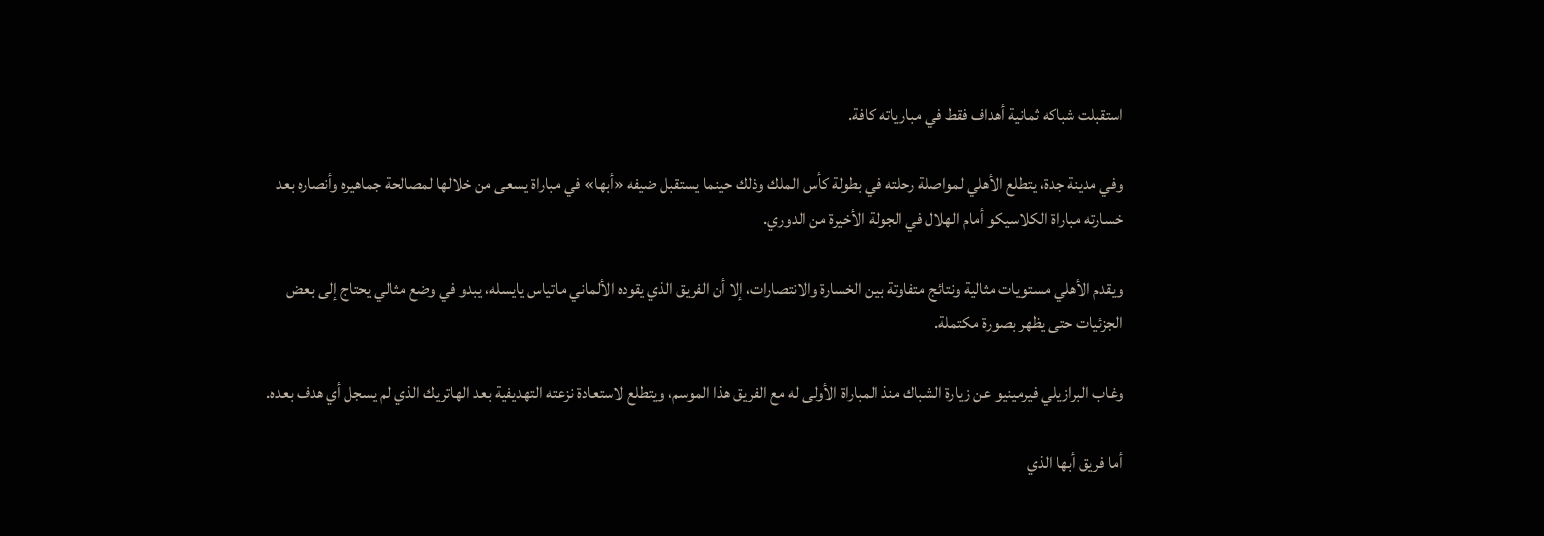استقبلت شباكه ثمانية أهداف فقط في مبارياته كافة.

وفي مدينة جدة، يتطلع الأهلي لمواصلة رحلته في بطولة كأس الملك وذلك حينما يستقبل ضيفه «أبها» في مباراة يسعى من خلالها لمصالحة جماهيره وأنصاره بعد خسارته مباراة الكلاسيكو أمام الهلال في الجولة الأخيرة من الدوري.

ويقدم الأهلي مستويات مثالية ونتائج متفاوتة بين الخسارة والانتصارات، إلا أن الفريق الذي يقوده الألماني ماتياس يايسله، يبدو في وضع مثالي يحتاج إلى بعض الجزئيات حتى يظهر بصورة مكتملة.

وغاب البرازيلي فيرمينيو عن زيارة الشباك منذ المباراة الأولى له مع الفريق هذا الموسم، ويتطلع لاستعادة نزعته التهديفية بعد الهاتريك الذي لم يسجل أي هدف بعده.

أما فريق أبها الذي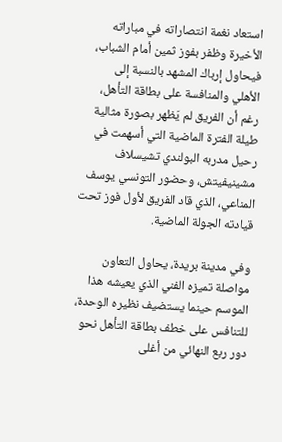استعاد نغمة انتصاراته في مباراته الأخيرة وظفر بفوز ثمين أمام الشباب، فيحاول إرباك المشهد بالنسبة إلى الأهلي والمنافسة على بطاقة التأهل، رغم أن الفريق لم يَظهر بصورة مثالية طيلة الفترة الماضية التي أسهمت في رحيل مدربه البولندي تشيسلاف مشينيفيتش، وحضور التونسي يوسف المناعي، الذي قاد الفريق لأول فوز تحت قيادته الجولة الماضية.

وفي مدينة بريدة، يحاول التعاون مواصلة تميزه الفني الذي يعيشه هذا الموسم حينما يستضيف نظيره الوحدة، للتنافس على خطف بطاقة التأهل نحو دور ربع النهائي من أغلى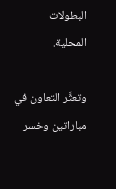البطولات المحلية.

وتعثَّر التعاون في مباراتين وخسر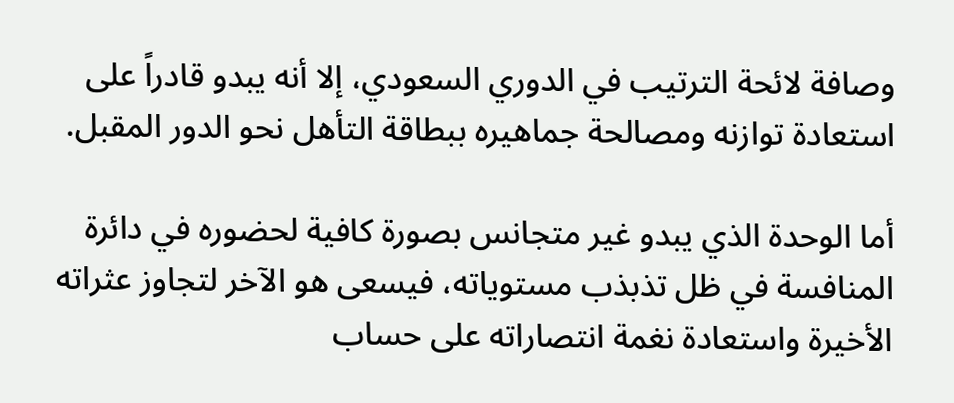وصافة لائحة الترتيب في الدوري السعودي، إلا أنه يبدو قادراً على استعادة توازنه ومصالحة جماهيره ببطاقة التأهل نحو الدور المقبل.

أما الوحدة الذي يبدو غير متجانس بصورة كافية لحضوره في دائرة المنافسة في ظل تذبذب مستوياته، فيسعى هو الآخر لتجاوز عثراته الأخيرة واستعادة نغمة انتصاراته على حساب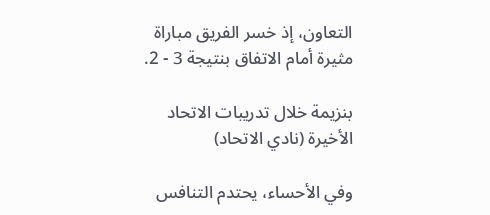التعاون، إذ خسر الفريق مباراة مثيرة أمام الاتفاق بنتيجة 3 - 2.

بنزيمة خلال تدريبات الاتحاد الأخيرة (نادي الاتحاد)

وفي الأحساء، يحتدم التنافس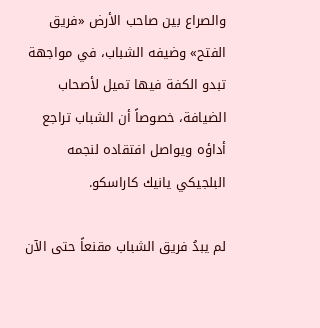والصراع بين صاحب الأرض «فريق الفتح» وضيفه الشباب، في مواجهة تبدو الكفة فيها تميل لأصحاب الضيافة، خصوصاً أن الشباب تراجع أداؤه ويواصل افتقاده لنجمه البلجيكي يانيك كاراسكو.

لم يبدُ فريق الشباب مقنعاً حتى الآن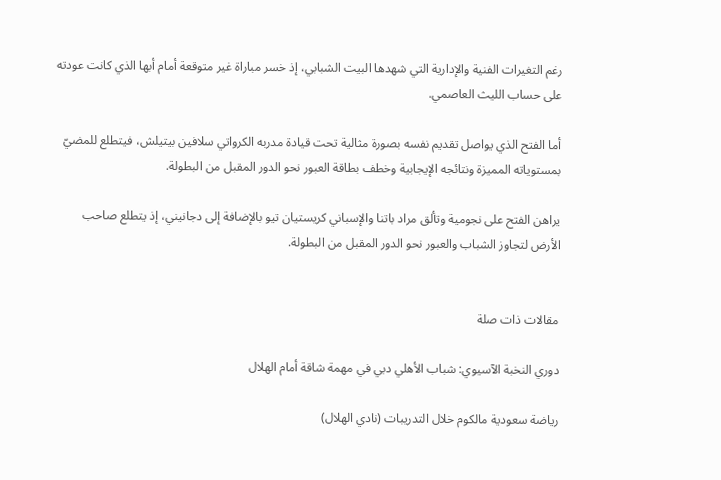رغم التغيرات الفنية والإدارية التي شهدها البيت الشبابي، إذ خسر مباراة غير متوقعة أمام أبها الذي كانت عودته على حساب الليث العاصمي.

أما الفتح الذي يواصل تقديم نفسه بصورة مثالية تحت قيادة مدربه الكرواتي سلافين بيتيلش، فيتطلع للمضيّ بمستوياته المميزة ونتائجه الإيجابية وخطف بطاقة العبور نحو الدور المقبل من البطولة.

يراهن الفتح على نجومية وتألق مراد باتنا والإسباني كريستيان تيو بالإضافة إلى دجانيني، إذ يتطلع صاحب الأرض لتجاوز الشباب والعبور نحو الدور المقبل من البطولة.


مقالات ذات صلة

دوري النخبة الآسيوي: شباب الأهلي دبي في مهمة شاقة أمام الهلال

رياضة سعودية مالكوم خلال التدريبات (نادي الهلال)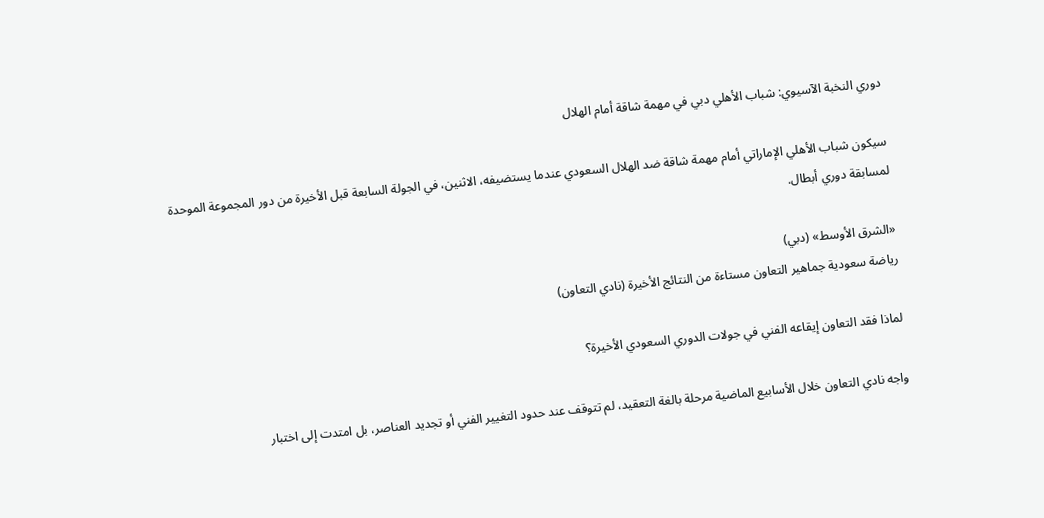دوري النخبة الآسيوي: شباب الأهلي دبي في مهمة شاقة أمام الهلال

سيكون شباب الأهلي الإماراتي أمام مهمة شاقة ضد الهلال السعودي عندما يستضيفه، الاثنين، في الجولة السابعة قبل الأخيرة من دور المجموعة الموحدة لمسابقة دوري أبطال.

«الشرق الأوسط» (دبي)
رياضة سعودية جماهير التعاون مستاءة من النتائج الأخيرة (نادي التعاون)

لماذا فقد التعاون إيقاعه الفني في جولات الدوري السعودي الأخيرة؟

واجه نادي التعاون خلال الأسابيع الماضية مرحلة بالغة التعقيد، لم تتوقف عند حدود التغيير الفني أو تجديد العناصر، بل امتدت إلى اختبار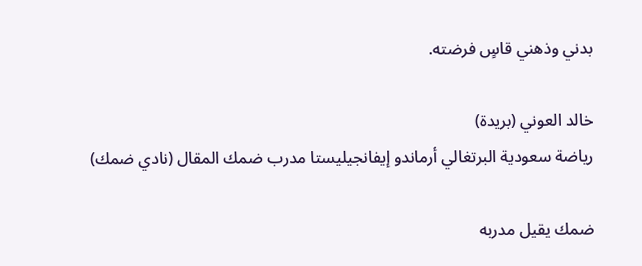بدني وذهني قاسٍ فرضته.

خالد العوني (بريدة)
رياضة سعودية البرتغالي أرماندو إيفانجيليستا مدرب ضمك المقال (نادي ضمك)

ضمك يقيل مدربه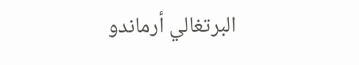البرتغالي أرماندو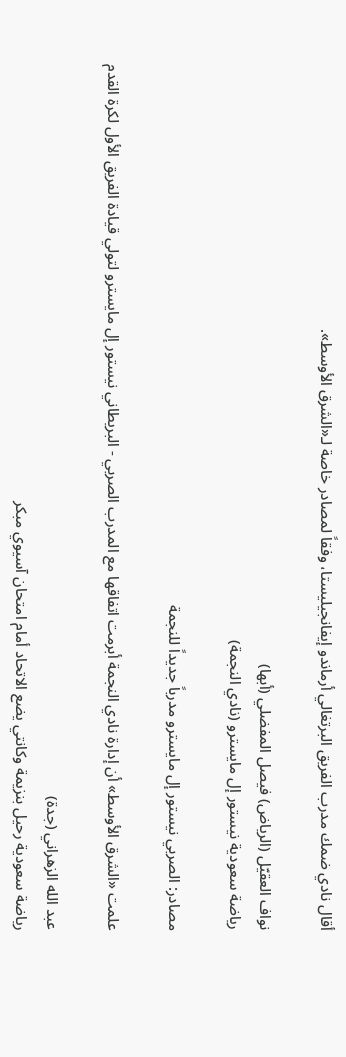أقال نادي ضمك مدرب الفريق البرتغالي أرماندو إيفانجيليستا، وفقاً لمصادر خاصة لـ«الشرق الأوسط».

نواف العقيّل (الرياض) فيصل المفضلي (أبها)
رياضة سعودية نيستور إل مايسترو (نادي النجمة)

مصادر: الصربي نيستور إل مايسترو مدرباً جديداً للنجمة

علمت «الشرق الأوسط» أن إدارة نادي النجمة أبرمت اتفاقها مع المدرب الصربي - البريطاني نيستور إل مايسترو لتولي قيادة الفريق الأول لكرة القدم

عبد الله الزهراني (جدة)
رياضة سعودية رحيل بنزيمة وكانتي يضع الاتحاد أمام امتحان آسيوي مبكر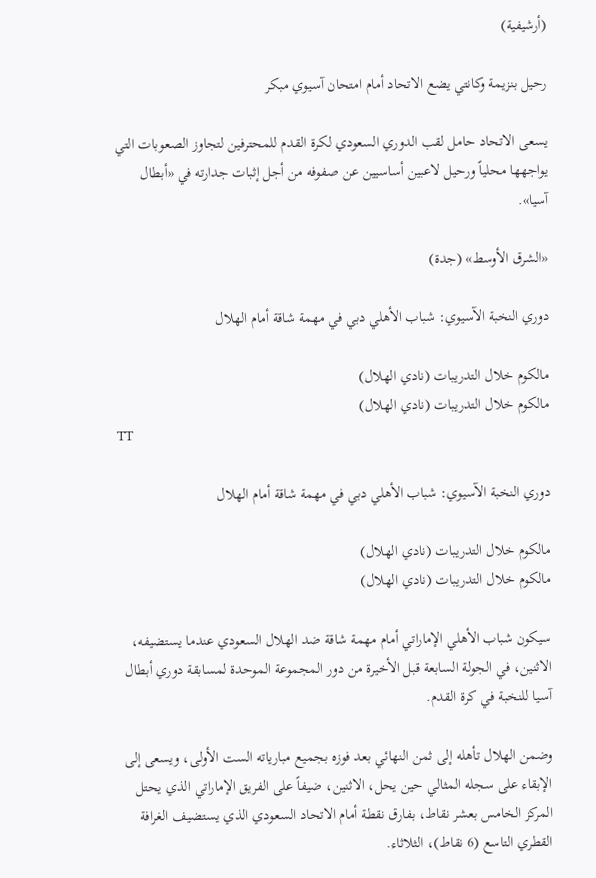(أرشيفية)

رحيل بنزيمة وكانتي يضع الاتحاد أمام امتحان آسيوي مبكر

يسعى الاتحاد حامل لقب الدوري السعودي لكرة القدم للمحترفين لتجاوز الصعوبات التي يواجهها محلياً ورحيل لاعبين أساسيين عن صفوفه من أجل إثبات جدارته في «أبطال آسيا».

«الشرق الأوسط» (جدة)

دوري النخبة الآسيوي: شباب الأهلي دبي في مهمة شاقة أمام الهلال

مالكوم خلال التدريبات (نادي الهلال)
مالكوم خلال التدريبات (نادي الهلال)
TT

دوري النخبة الآسيوي: شباب الأهلي دبي في مهمة شاقة أمام الهلال

مالكوم خلال التدريبات (نادي الهلال)
مالكوم خلال التدريبات (نادي الهلال)

سيكون شباب الأهلي الإماراتي أمام مهمة شاقة ضد الهلال السعودي عندما يستضيفه، الاثنين، في الجولة السابعة قبل الأخيرة من دور المجموعة الموحدة لمسابقة دوري أبطال آسيا للنخبة في كرة القدم.

وضمن الهلال تأهله إلى ثمن النهائي بعد فوزه بجميع مبارياته الست الأولى، ويسعى إلى الإبقاء على سجله المثالي حين يحل، الاثنين، ضيفاً على الفريق الإماراتي الذي يحتل المركز الخامس بعشر نقاط، بفارق نقطة أمام الاتحاد السعودي الذي يستضيف الغرافة القطري التاسع (6 نقاط)، الثلاثاء.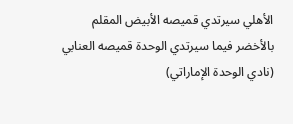الأهلي سيرتدي قميصه الأبيض المقلم بالأخضر فيما سيرتدي الوحدة قميصه العنابي (نادي الوحدة الإماراتي)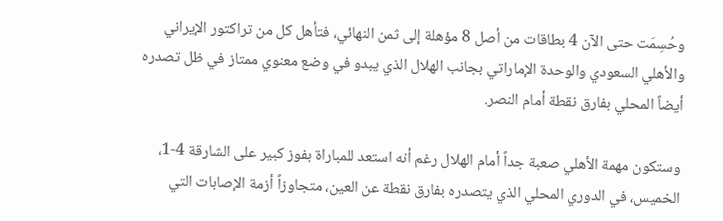وحُسِمَت حتى الآن 4 بطاقات من أصل 8 مؤهلة إلى ثمن النهائي، فتأهل كل من تراكتور الإيراني والأهلي السعودي والوحدة الإماراتي بجانب الهلال الذي يبدو في وضع معنوي ممتاز في ظل تصدره أيضاً المحلي بفارق نقطة أمام النصر.

وستكون مهمة الأهلي صعبة جداً أمام الهلال رغم أنه استعد للمباراة بفوز كبير على الشارقة 4-1، الخميس، في الدوري المحلي الذي يتصدره بفارق نقطة عن العين، متجاوزاً أزمة الإصابات التي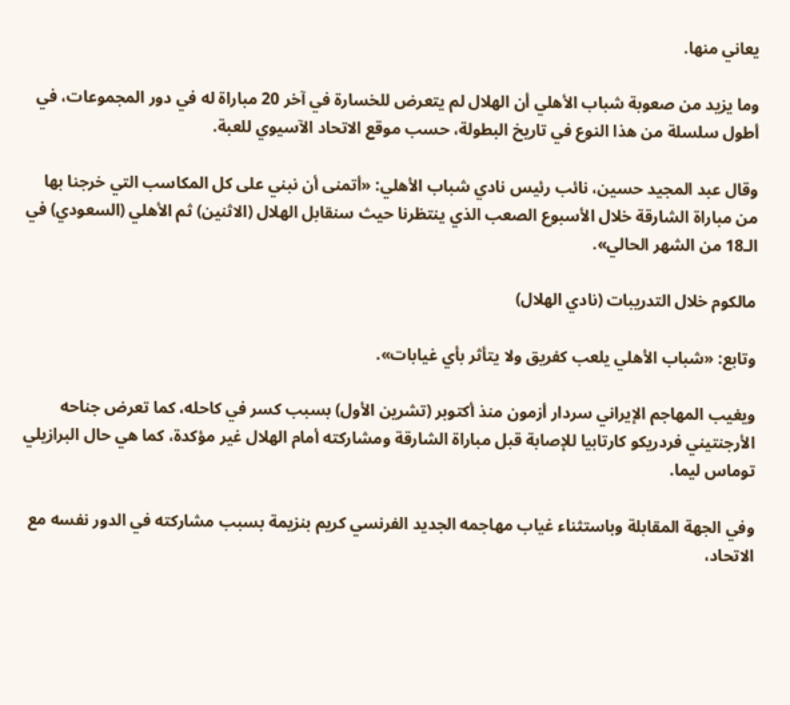يعاني منها.

وما يزيد من صعوبة شباب الأهلي أن الهلال لم يتعرض للخسارة في آخر 20 مباراة له في دور المجموعات، في أطول سلسلة من هذا النوع في تاريخ البطولة، حسب موقع الاتحاد الآسيوي للعبة.

وقال عبد المجيد حسين، نائب رئيس نادي شباب الأهلي: «أتمنى أن نبني على كل المكاسب التي خرجنا بها من مباراة الشارقة خلال الأسبوع الصعب الذي ينتظرنا حيث سنقابل الهلال (الاثنين) ثم الأهلي (السعودي) في الـ18 من الشهر الحالي».

مالكوم خلال التدريبات (نادي الهلال)

وتابع: «شباب الأهلي يلعب كفريق ولا يتأثر بأي غيابات».

ويغيب المهاجم الإيراني سردار أزمون منذ أكتوبر (تشرين الأول) بسبب كسر في كاحله، كما تعرض جناحه الأرجنتيني فردريكو كارتابيا للإصابة قبل مباراة الشارقة ومشاركته أمام الهلال غير مؤكدة، كما هي حال البرازيلي توماس ليما.

وفي الجهة المقابلة وباستثناء غياب مهاجمه الجديد الفرنسي كريم بنزيمة بسبب مشاركته في الدور نفسه مع الاتحاد،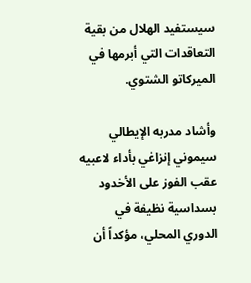سيستفيد الهلال من بقية التعاقدات التي أبرمها في الميركاتو الشتوي.

وأشاد مدربه الإيطالي سيموني إنزاغي بأداء لاعبيه عقب الفوز على الأخدود بسداسية نظيفة في الدوري المحلي، مؤكداً أن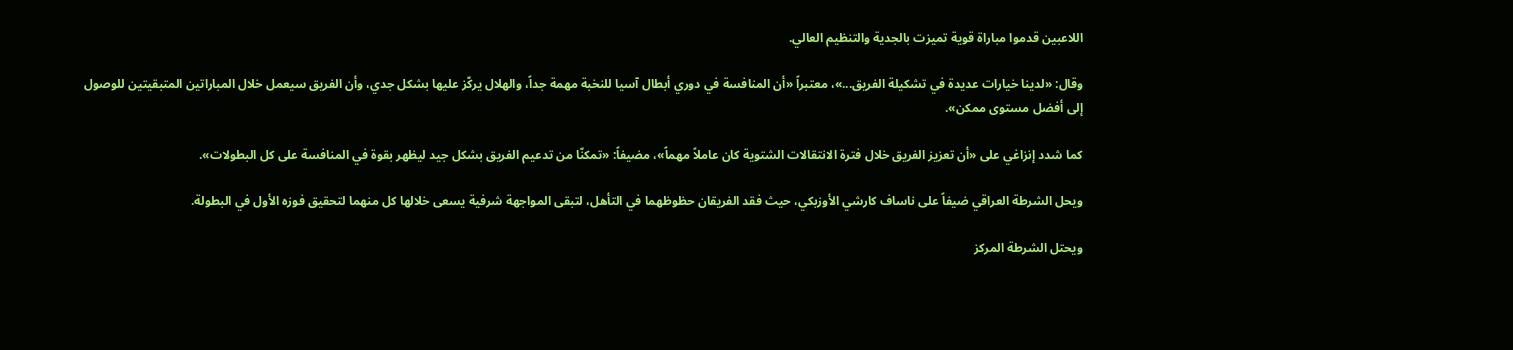اللاعبين قدموا مباراة قوية تميزت بالجدية والتنظيم العالي.

وقال: «لدينا خيارات عديدة في تشكيلة الفريق...»، معتبراً «أن المنافسة في دوري أبطال آسيا للنخبة مهمة جداً، والهلال يركّز عليها بشكل جدي، وأن الفريق سيعمل خلال المباراتين المتبقيتين للوصول إلى أفضل مستوى ممكن».

كما شدد إنزاغي على «أن تعزيز الفريق خلال فترة الانتقالات الشتوية كان عاملاً مهماً»، مضيفاً: «تمكنّا من تدعيم الفريق بشكل جيد ليظهر بقوة في المنافسة على كل البطولات».

ويحل الشرطة العراقي ضيفاً على ناساف كارشي الأوزبكي، حيث فقد الفريقان حظوظهما في التأهل، لتبقى المواجهة شرفية يسعى خلالها كل منهما لتحقيق فوزه الأول في البطولة.

ويحتل الشرطة المركز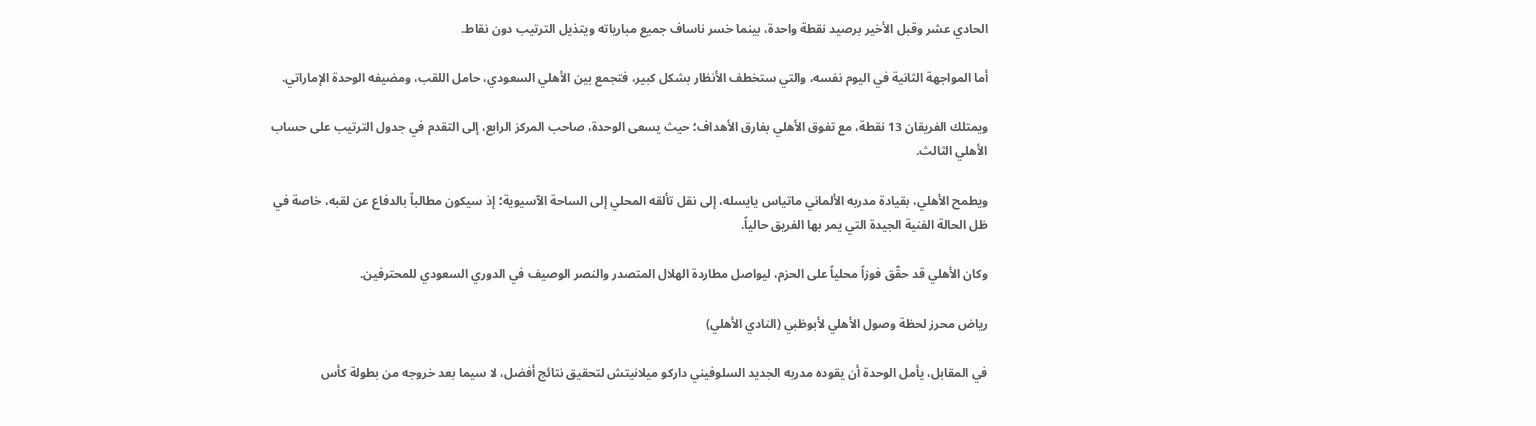الحادي عشر وقبل الأخير برصيد نقطة واحدة، بينما خسر ناساف جميع مبارياته ويتذيل الترتيب دون نقاط.

أما المواجهة الثانية في اليوم نفسه، والتي ستخطف الأنظار بشكل كبير، فتجمع بين الأهلي السعودي، حامل اللقب، ومضيفه الوحدة الإماراتي.

ويمتلك الفريقان 13 نقطة، مع تفوق الأهلي بفارق الأهداف؛ حيث يسعى الوحدة، صاحب المركز الرابع، إلى التقدم في جدول الترتيب على حساب الأهلي الثالث.

ويطمح الأهلي، بقيادة مدربه الألماني ماتياس يايسله، إلى نقل تألقه المحلي إلى الساحة الآسيوية؛ إذ سيكون مطالباً بالدفاع عن لقبه، خاصة في ظل الحالة الفنية الجيدة التي يمر بها الفريق حالياً.

وكان الأهلي قد حقّق فوزاً محلياً على الحزم، ليواصل مطاردة الهلال المتصدر والنصر الوصيف في الدوري السعودي للمحترفين.

رياض محرز لحظة وصول الأهلي لأبوظبي (النادي الأهلي)

في المقابل، يأمل الوحدة أن يقوده مدربه الجديد السلوفيني داركو ميلانيتش لتحقيق نتائج أفضل، لا سيما بعد خروجه من بطولة كأس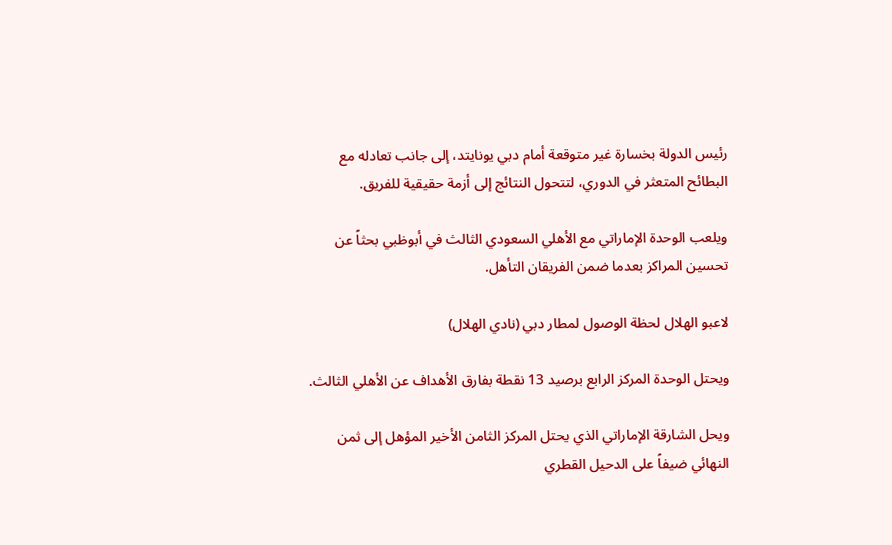رئيس الدولة بخسارة غير متوقعة أمام دبي يونايتد، إلى جانب تعادله مع البطائح المتعثر في الدوري، لتتحول النتائج إلى أزمة حقيقية للفريق.

ويلعب الوحدة الإماراتي مع الأهلي السعودي الثالث في أبوظبي بحثاً عن تحسين المراكز بعدما ضمن الفريقان التأهل.

لاعبو الهلال لحظة الوصول لمطار دبي (نادي الهلال)

ويحتل الوحدة المركز الرابع برصيد 13 نقطة بفارق الأهداف عن الأهلي الثالث.

ويحل الشارقة الإماراتي الذي يحتل المركز الثامن الأخير المؤهل إلى ثمن النهائي ضيفاً على الدحيل القطري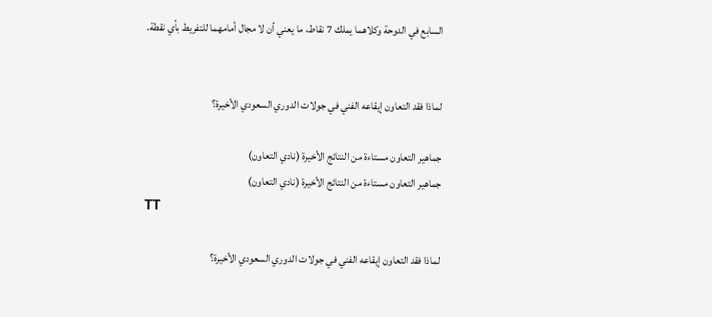السابع في الدوحة وكلاهما يملك 7 نقاط، ما يعني أن لا مجال أمامهما للتفريط بأي نقطة.


لماذا فقد التعاون إيقاعه الفني في جولات الدوري السعودي الأخيرة؟

جماهير التعاون مستاءة من النتائج الأخيرة (نادي التعاون)
جماهير التعاون مستاءة من النتائج الأخيرة (نادي التعاون)
TT

لماذا فقد التعاون إيقاعه الفني في جولات الدوري السعودي الأخيرة؟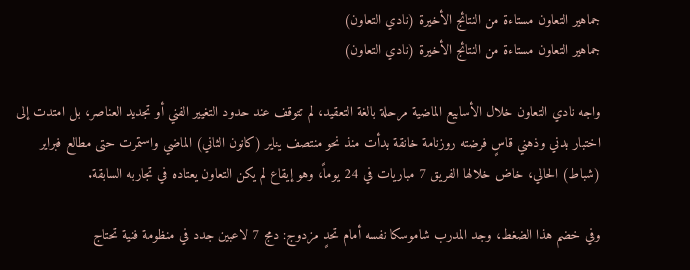جماهير التعاون مستاءة من النتائج الأخيرة (نادي التعاون)
جماهير التعاون مستاءة من النتائج الأخيرة (نادي التعاون)

واجه نادي التعاون خلال الأسابيع الماضية مرحلة بالغة التعقيد، لم تتوقف عند حدود التغيير الفني أو تجديد العناصر، بل امتدت إلى اختبار بدني وذهني قاسٍ فرضته روزنامة خانقة بدأت منذ نحو منتصف يناير (كانون الثاني) الماضي واستمرت حتى مطالع فبراير (شباط) الحالي، خاض خلالها الفريق 7 مباريات في 24 يوماً، وهو إيقاع لم يكن التعاون يعتاده في تجاربه السابقة.

وفي خضم هذا الضغط، وجد المدرب شاموسكا نفسه أمام تحدٍ مزدوج: دمج 7 لاعبين جدد في منظومة فنية تحتاج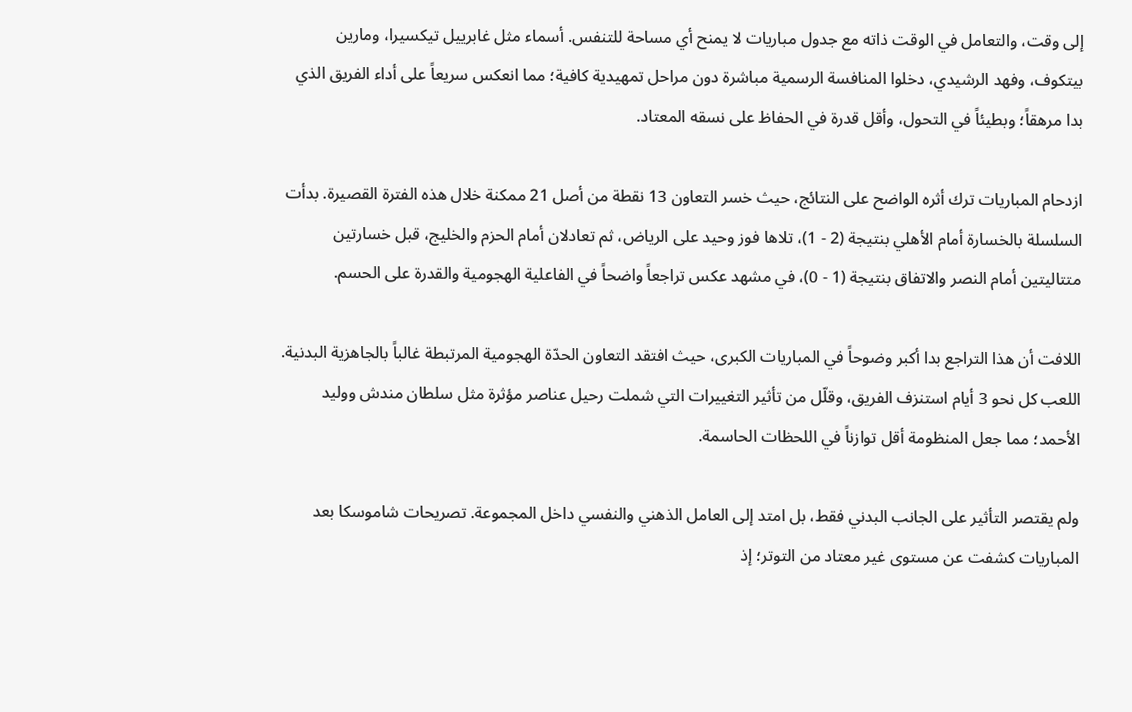إلى وقت، والتعامل في الوقت ذاته مع جدول مباريات لا يمنح أي مساحة للتنفس. أسماء مثل غابرييل تيكسيرا، ومارين بيتكوف، وفهد الرشيدي، دخلوا المنافسة الرسمية مباشرة دون مراحل تمهيدية كافية؛ مما انعكس سريعاً على أداء الفريق الذي بدا مرهقاً؛ وبطيئاً في التحول، وأقل قدرة في الحفاظ على نسقه المعتاد.

ازدحام المباريات ترك أثره الواضح على النتائج، حيث خسر التعاون 13 نقطة من أصل 21 ممكنة خلال هذه الفترة القصيرة. بدأت السلسلة بالخسارة أمام الأهلي بنتيجة (2 - 1)، تلاها فوز وحيد على الرياض، ثم تعادلان أمام الحزم والخليج، قبل خسارتين متتاليتين أمام النصر والاتفاق بنتيجة (1 - 0)، في مشهد عكس تراجعاً واضحاً في الفاعلية الهجومية والقدرة على الحسم.

اللافت أن هذا التراجع بدا أكبر وضوحاً في المباريات الكبرى، حيث افتقد التعاون الحدّة الهجومية المرتبطة غالباً بالجاهزية البدنية. اللعب كل نحو 3 أيام استنزف الفريق، وقلّل من تأثير التغييرات التي شملت رحيل عناصر مؤثرة مثل سلطان مندش ووليد الأحمد؛ مما جعل المنظومة أقل توازناً في اللحظات الحاسمة.

ولم يقتصر التأثير على الجانب البدني فقط، بل امتد إلى العامل الذهني والنفسي داخل المجموعة. تصريحات شاموسكا بعد المباريات كشفت عن مستوى غير معتاد من التوتر؛ إذ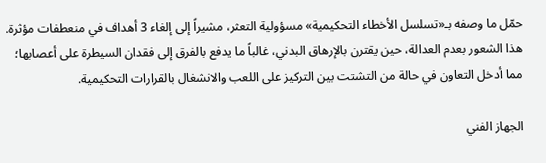حمّل ما وصفه بـ«تسلسل الأخطاء التحكيمية» مسؤولية التعثر، مشيراً إلى إلغاء 3 أهداف في منعطفات مؤثرة. هذا الشعور بعدم العدالة، حين يقترن بالإرهاق البدني، غالباً ما يدفع بالفرق إلى فقدان السيطرة على أعصابها؛ مما أدخل التعاون في حالة من التشتت بين التركيز على اللعب والانشغال بالقرارات التحكيمية.

الجهاز الفني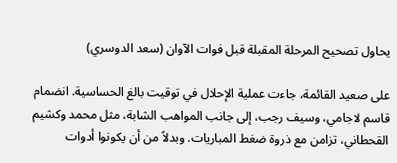يحاول تصحيح المرحلة المقبلة قبل فوات الآوان (سعد الدوسري)

على صعيد القائمة، جاءت عملية الإحلال في توقيت بالغ الحساسية. انضمام قاسم لاجامي، وسيف رجب، إلى جانب المواهب الشابة، مثل محمد وكشيم القحطاني، تزامن مع ذروة ضغط المباريات. وبدلاً من أن يكونوا أدوات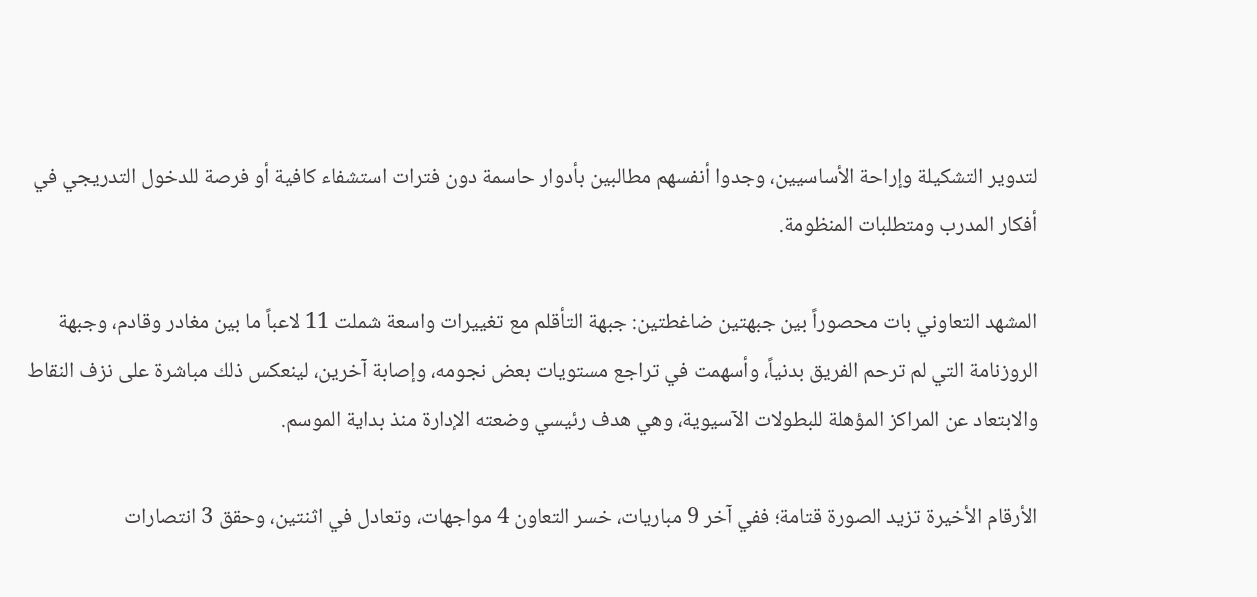لتدوير التشكيلة وإراحة الأساسيين، وجدوا أنفسهم مطالبين بأدوار حاسمة دون فترات استشفاء كافية أو فرصة للدخول التدريجي في أفكار المدرب ومتطلبات المنظومة.

المشهد التعاوني بات محصوراً بين جبهتين ضاغطتين: جبهة التأقلم مع تغييرات واسعة شملت 11 لاعباً ما بين مغادر وقادم، وجبهة الروزنامة التي لم ترحم الفريق بدنياً، وأسهمت في تراجع مستويات بعض نجومه، وإصابة آخرين، لينعكس ذلك مباشرة على نزف النقاط والابتعاد عن المراكز المؤهلة للبطولات الآسيوية، وهي هدف رئيسي وضعته الإدارة منذ بداية الموسم.

الأرقام الأخيرة تزيد الصورة قتامة؛ ففي آخر 9 مباريات، خسر التعاون 4 مواجهات، وتعادل في اثنتين، وحقق 3 انتصارات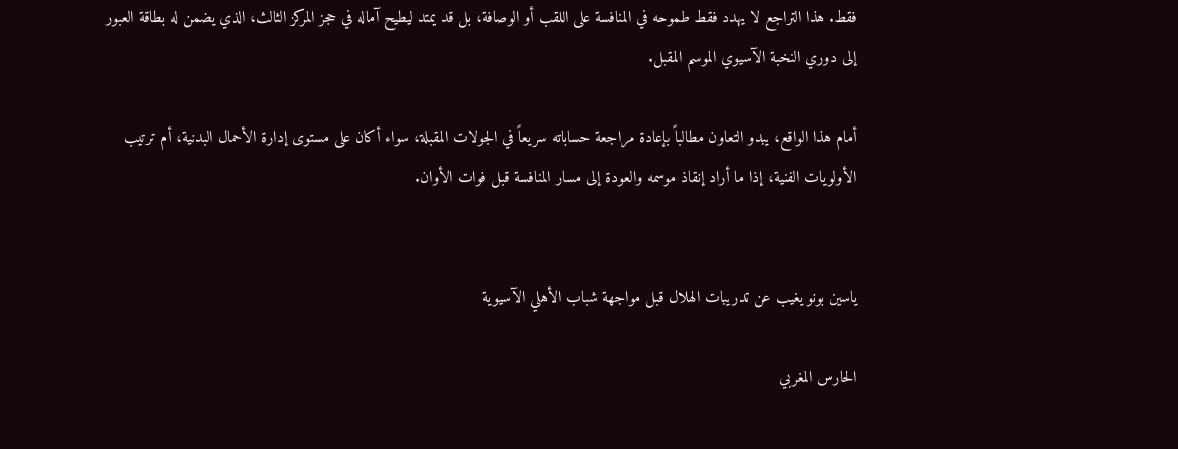فقط. هذا التراجع لا يهدد فقط طموحه في المنافسة على اللقب أو الوصافة، بل قد يمتد ليطيح آماله في حجز المركز الثالث، الذي يضمن له بطاقة العبور إلى دوري النخبة الآسيوي الموسم المقبل.

أمام هذا الواقع، يبدو التعاون مطالباً بإعادة مراجعة حساباته سريعاً في الجولات المقبلة، سواء أكان على مستوى إدارة الأحمال البدنية، أم ترتيب الأولويات الفنية، إذا ما أراد إنقاذ موسمه والعودة إلى مسار المنافسة قبل فوات الأوان.


ياسين بونو يغيب عن تدريبات الهلال قبل مواجهة شباب الأهلي الآسيوية

الحارس المغربي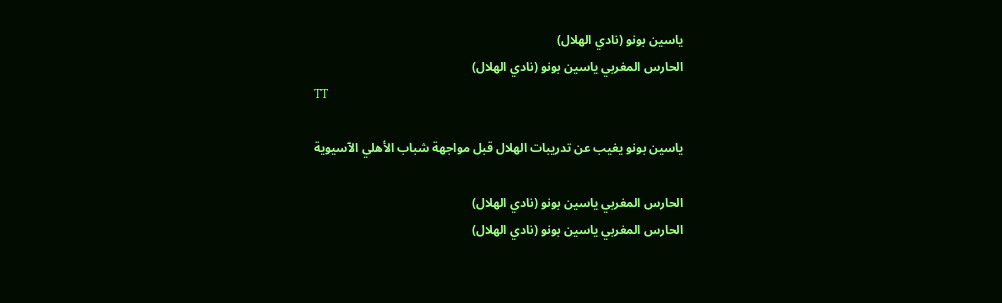ياسين بونو (نادي الهلال)
الحارس المغربي ياسين بونو (نادي الهلال)
TT

ياسين بونو يغيب عن تدريبات الهلال قبل مواجهة شباب الأهلي الآسيوية

الحارس المغربي ياسين بونو (نادي الهلال)
الحارس المغربي ياسين بونو (نادي الهلال)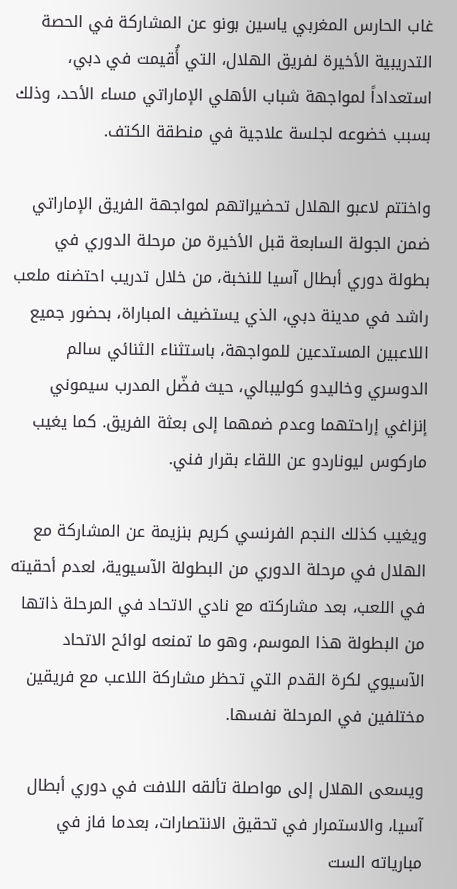غاب الحارس المغربي ياسين بونو عن المشاركة في الحصة التدريبية الأخيرة لفريق الهلال، التي أُقيمت في دبي، استعداداً لمواجهة شباب الأهلي الإماراتي مساء الأحد، وذلك بسبب خضوعه لجلسة علاجية في منطقة الكتف.

واختتم لاعبو الهلال تحضيراتهم لمواجهة الفريق الإماراتي ضمن الجولة السابعة قبل الأخيرة من مرحلة الدوري في بطولة دوري أبطال آسيا للنخبة، من خلال تدريب احتضنه ملعب راشد في مدينة دبي، الذي يستضيف المباراة، بحضور جميع اللاعبين المستدعين للمواجهة، باستثناء الثنائي سالم الدوسري وخاليدو كوليبالي، حيث فضّل المدرب سيموني إنزاغي إراحتهما وعدم ضمهما إلى بعثة الفريق. كما يغيب ماركوس ليوناردو عن اللقاء بقرار فني.

ويغيب كذلك النجم الفرنسي كريم بنزيمة عن المشاركة مع الهلال في مرحلة الدوري من البطولة الآسيوية، لعدم أحقيته في اللعب، بعد مشاركته مع نادي الاتحاد في المرحلة ذاتها من البطولة هذا الموسم، وهو ما تمنعه لوائح الاتحاد الآسيوي لكرة القدم التي تحظر مشاركة اللاعب مع فريقين مختلفين في المرحلة نفسها.

ويسعى الهلال إلى مواصلة تألقه اللافت في دوري أبطال آسيا، والاستمرار في تحقيق الانتصارات، بعدما فاز في مبارياته الست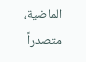الماضية، متصدراً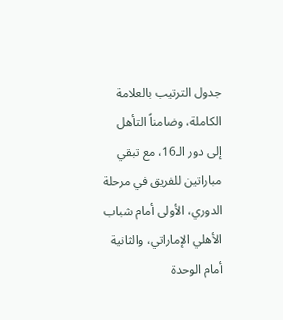جدول الترتيب بالعلامة الكاملة، وضامناً التأهل إلى دور الـ16، مع تبقي مباراتين للفريق في مرحلة الدوري، الأولى أمام شباب الأهلي الإماراتي، والثانية أمام الوحدة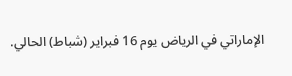الإماراتي في الرياض يوم 16 فبراير (شباط) الحالي.